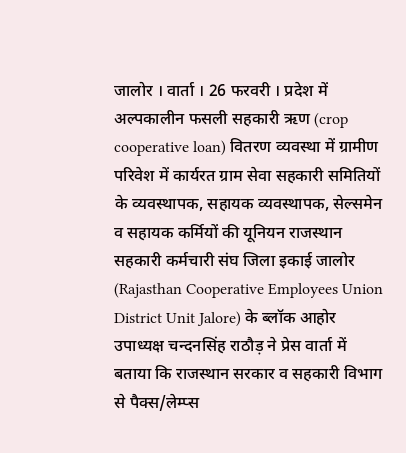जालोर । वार्ता । 26 फरवरी । प्रदेश में अल्पकालीन फसली सहकारी ऋण (crop cooperative loan) वितरण व्यवस्था में ग्रामीण परिवेश में कार्यरत ग्राम सेवा सहकारी समितियों के व्यवस्थापक, सहायक व्यवस्थापक, सेल्समेन व सहायक कर्मियों की यूनियन राजस्थान सहकारी कर्मचारी संघ जिला इकाई जालोर (Rajasthan Cooperative Employees Union District Unit Jalore) के ब्लॉक आहोर उपाध्यक्ष चन्दनसिंह राठौड़ ने प्रेस वार्ता में बताया कि राजस्थान सरकार व सहकारी विभाग से पैक्स/लेम्प्स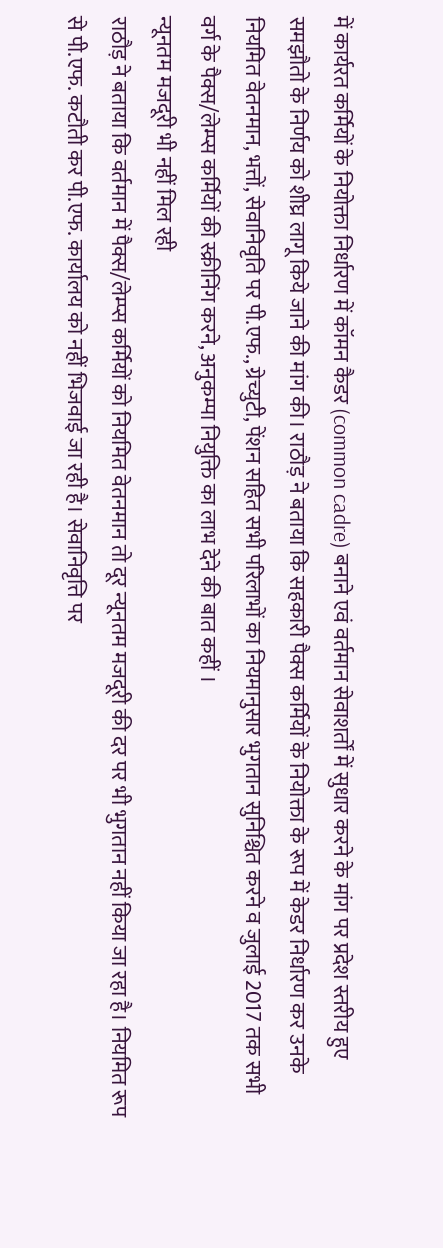में कार्यरत कर्मियों के नियोक्ता निर्धारण में कॉमन कैडर (common cadre) बनाने एवं वर्तमान सेवाशर्तों में सुधार करने के मांग पर प्रदेश स्तरीय हुए समझौतो के निर्णय को शीघ्र लागू किये जाने की मांग की। राठौड़ ने बताया कि सहकारी पैक्स कर्मियों के नियोक्ता के रूप में केडर निर्धारण कर उनके नियमित वेतनमान, भत्तों, सेवानिवृति पर पी.एफ., ग्रेच्युटी, पेंशन सहित सभी परिलाभों का नियमानुसार भुगतान सुनिश्चित करने व जुलाई 2017 तक सभी वर्ग के पैक्स/लेम्प्स कर्मियों की स्क्रीनिंग करने, अनुकम्पा नियुक्ति का लाभ देने की बात कहीं ।
न्यूनतम मजदूरी भी नहीं मिल रही
राठौड़ ने बताया कि वर्तमान में पैक्स/लेम्प्स कर्मियों को नियमित वेतनमान तो दूर न्यूनतम मजदूरी की दर पर भी भुगतान नहीं किया जा रहा है। नियमित रूप से पी.एफ. कटौती कर पी.एफ. कार्यालय को नहीं भिजवाई जा रही है। सेवानिवृत्ति पर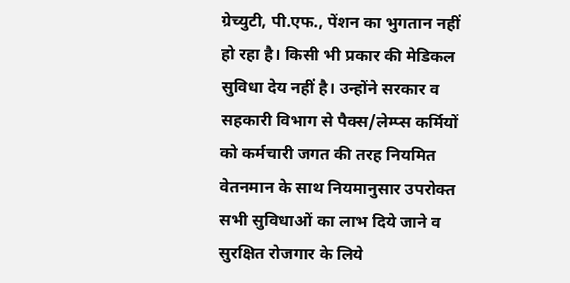ग्रेच्युटी, पी.एफ., पेंशन का भुगतान नहीं हो रहा है। किसी भी प्रकार की मेडिकल सुविधा देय नहीं है। उन्होंने सरकार व सहकारी विभाग से पैक्स/लेम्प्स कर्मियों को कर्मचारी जगत की तरह नियमित वेतनमान के साथ नियमानुसार उपरोक्त सभी सुविधाओं का लाभ दिये जाने व सुरक्षित रोजगार के लिये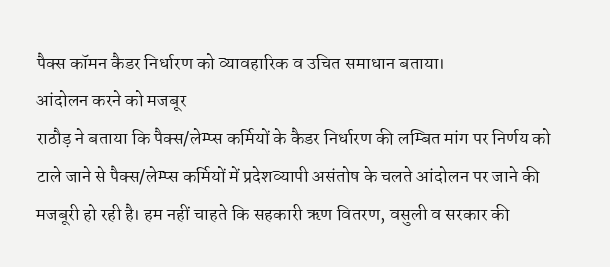पैक्स कॉमन कैडर निर्धारण को व्यावहारिक व उचित समाधान बताया।
आंदोलन करने को मजबूर
राठौड़ ने बताया कि पैक्स/लेम्प्स कर्मियों के कैडर निर्धारण की लम्बित मांग पर निर्णय को टाले जाने से पैक्स/लेम्प्स कर्मियों में प्रदेशव्यापी असंतोष के चलते आंदोलन पर जाने की मजबूरी हो रही है। हम नहीं चाहते कि सहकारी ऋण वितरण, वसुली व सरकार की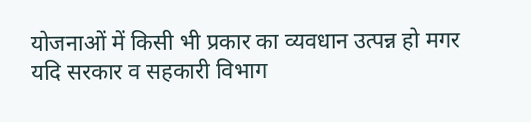योजनाओं में किसी भी प्रकार का व्यवधान उत्पन्न हो मगर यदि सरकार व सहकारी विभाग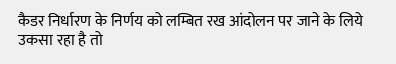कैडर निर्धारण के निर्णय को लम्बित रख आंदोलन पर जाने के लिये उकसा रहा है तो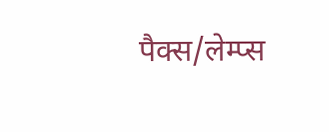पैक्स/लेम्प्स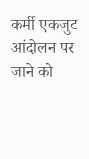कर्मी एकजुट आंदोलन पर जाने को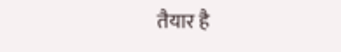तैयार है